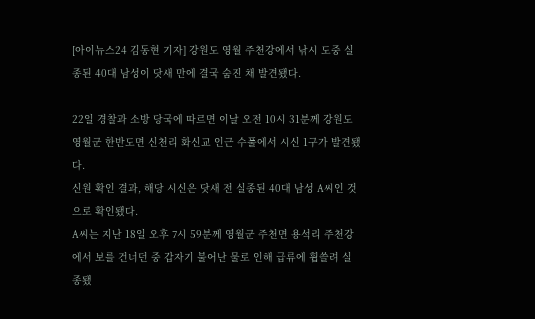[아이뉴스24 김동현 기자] 강원도 영월 주천강에서 낚시 도중 실종된 40대 남성이 닷새 만에 결국 숨진 채 발견됐다.

22일 경찰과 소방 당국에 따르면 이날 오전 10시 31분께 강원도 영월군 한반도면 신천리 화신교 인근 수풀에서 시신 1구가 발견됐다.
신원 확인 결과, 해당 시신은 닷새 전 실종된 40대 남성 A씨인 것으로 확인됐다.
A씨는 지난 18일 오후 7시 59분께 영월군 주천면 용석리 주천강에서 보를 건너던 중 갑자기 불어난 물로 인해 급류에 휩쓸려 실종됐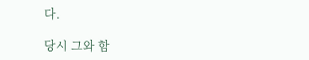다.

당시 그와 함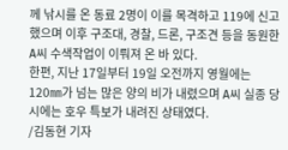께 낚시를 온 동료 2명이 이를 목격하고 119에 신고했으며 이후 구조대, 경찰, 드론, 구조견 등을 동원한 A씨 수색작업이 이뤄져 온 바 있다.
한편, 지난 17일부터 19일 오전까지 영월에는 120㎜가 넘는 많은 양의 비가 내렸으며 A씨 실종 당시에는 호우 특보가 내려진 상태였다.
/김동현 기자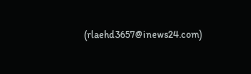(rlaehd3657@inews24.com)